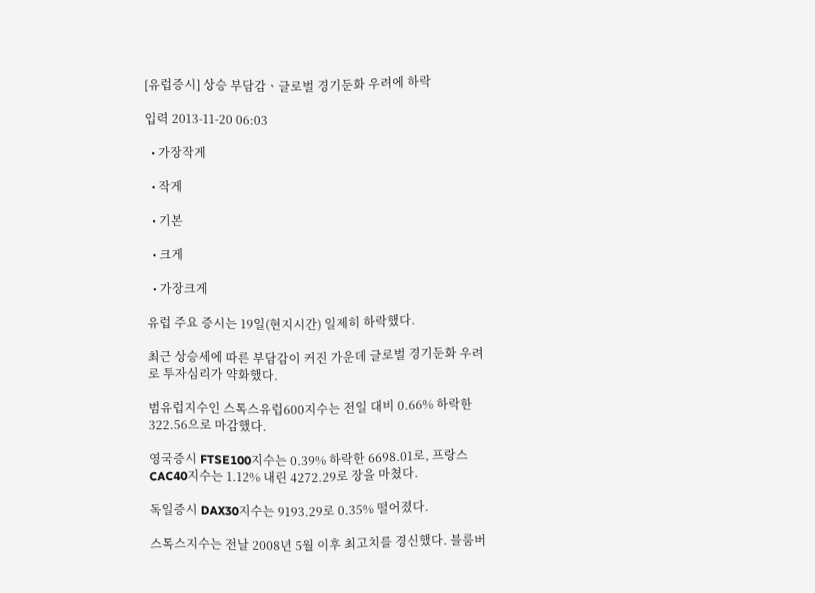[유럽증시] 상승 부담감ㆍ글로벌 경기둔화 우려에 하락

입력 2013-11-20 06:03

  • 가장작게

  • 작게

  • 기본

  • 크게

  • 가장크게

유럽 주요 증시는 19일(현지시간) 일제히 하락했다.

최근 상승세에 따른 부담감이 커진 가운데 글로벌 경기둔화 우려로 투자심리가 약화했다.

범유럽지수인 스톡스유럽600지수는 전일 대비 0.66% 하락한 322.56으로 마감했다.

영국증시 FTSE100지수는 0.39% 하락한 6698.01로, 프랑스 CAC40지수는 1.12% 내린 4272.29로 장을 마쳤다.

독일증시 DAX30지수는 9193.29로 0.35% 떨어졌다.

스톡스지수는 전날 2008년 5월 이후 최고치를 경신했다. 블룸버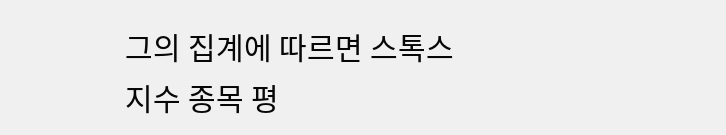그의 집계에 따르면 스톡스지수 종목 평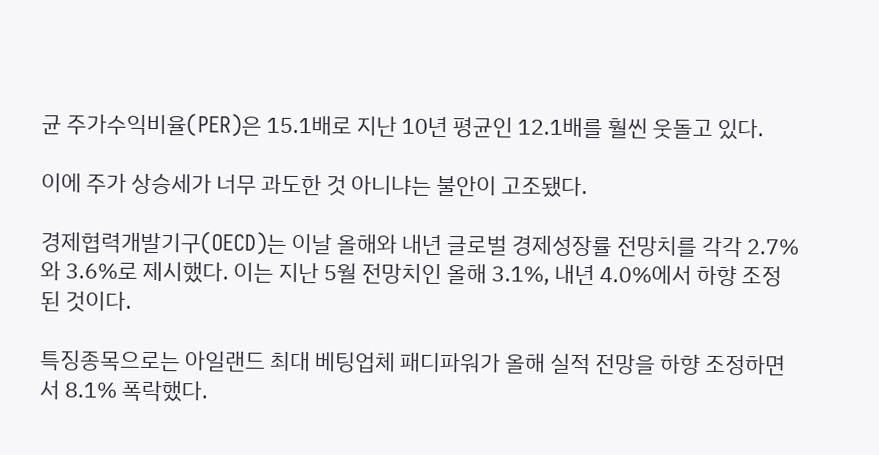균 주가수익비율(PER)은 15.1배로 지난 10년 평균인 12.1배를 훨씬 웃돌고 있다.

이에 주가 상승세가 너무 과도한 것 아니냐는 불안이 고조됐다.

경제협력개발기구(OECD)는 이날 올해와 내년 글로벌 경제성장률 전망치를 각각 2.7%와 3.6%로 제시했다. 이는 지난 5월 전망치인 올해 3.1%, 내년 4.0%에서 하향 조정된 것이다.

특징종목으로는 아일랜드 최대 베팅업체 패디파워가 올해 실적 전망을 하향 조정하면서 8.1% 폭락했다.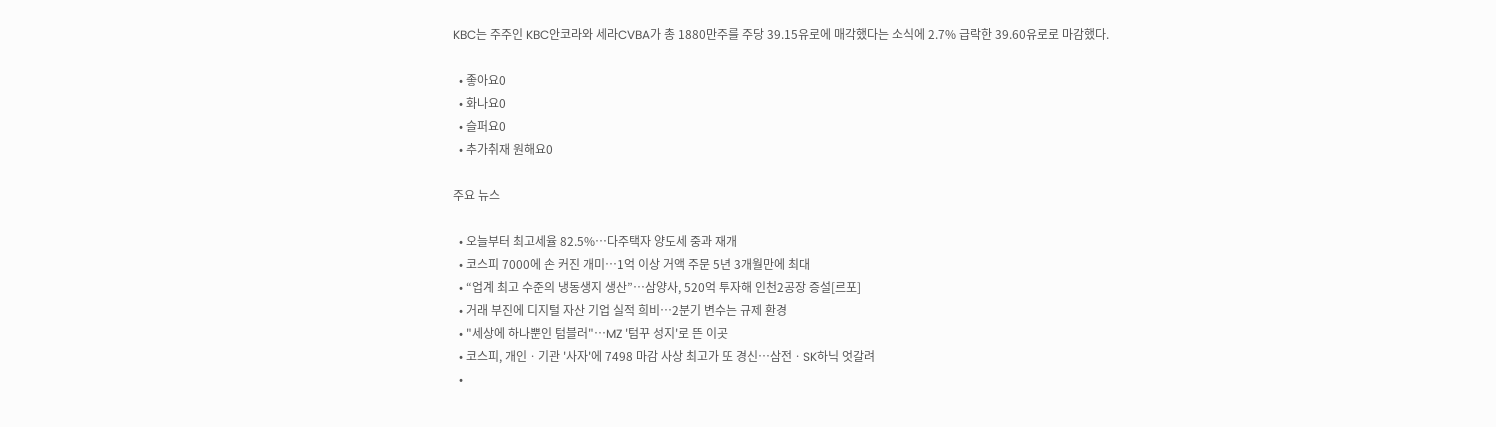KBC는 주주인 KBC안코라와 세라CVBA가 총 1880만주를 주당 39.15유로에 매각했다는 소식에 2.7% 급락한 39.60유로로 마감했다.

  • 좋아요0
  • 화나요0
  • 슬퍼요0
  • 추가취재 원해요0

주요 뉴스

  • 오늘부터 최고세율 82.5%⋯다주택자 양도세 중과 재개
  • 코스피 7000에 손 커진 개미…1억 이상 거액 주문 5년 3개월만에 최대
  • “업계 최고 수준의 냉동생지 생산”…삼양사, 520억 투자해 인천2공장 증설[르포]
  • 거래 부진에 디지털 자산 기업 실적 희비…2분기 변수는 규제 환경
  • "세상에 하나뿐인 텀블러"…MZ '텀꾸 성지'로 뜬 이곳
  • 코스피, 개인ㆍ기관 '사자'에 7498 마감 사상 최고가 또 경신⋯삼전ㆍSK하닉 엇갈려
  •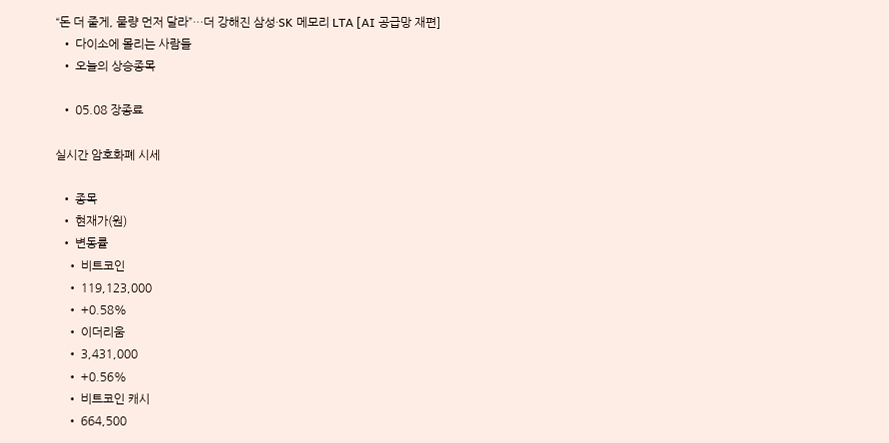“돈 더 줄게, 물량 먼저 달라”…더 강해진 삼성·SK 메모리 LTA [AI 공급망 재편]
  • 다이소에 몰리는 사람들
  • 오늘의 상승종목

  • 05.08 장종료

실시간 암호화폐 시세

  • 종목
  • 현재가(원)
  • 변동률
    • 비트코인
    • 119,123,000
    • +0.58%
    • 이더리움
    • 3,431,000
    • +0.56%
    • 비트코인 캐시
    • 664,500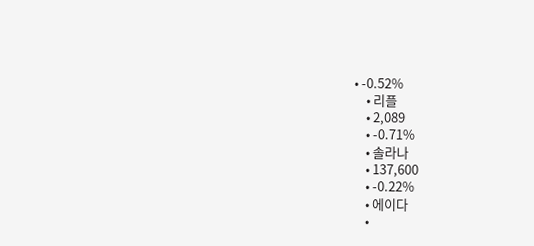• -0.52%
    • 리플
    • 2,089
    • -0.71%
    • 솔라나
    • 137,600
    • -0.22%
    • 에이다
    •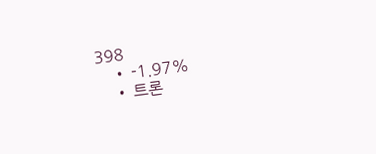398
    • -1.97%
    • 트론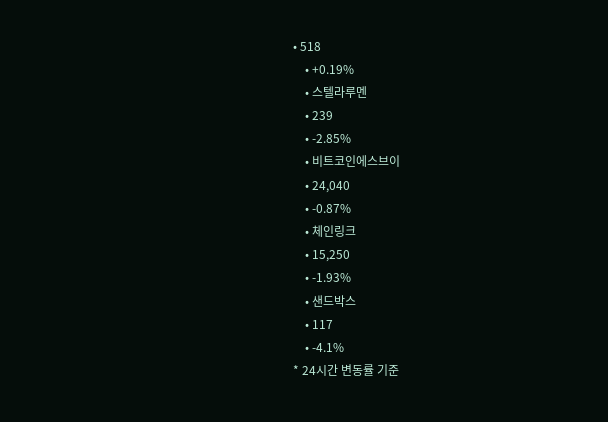• 518
    • +0.19%
    • 스텔라루멘
    • 239
    • -2.85%
    • 비트코인에스브이
    • 24,040
    • -0.87%
    • 체인링크
    • 15,250
    • -1.93%
    • 샌드박스
    • 117
    • -4.1%
* 24시간 변동률 기준